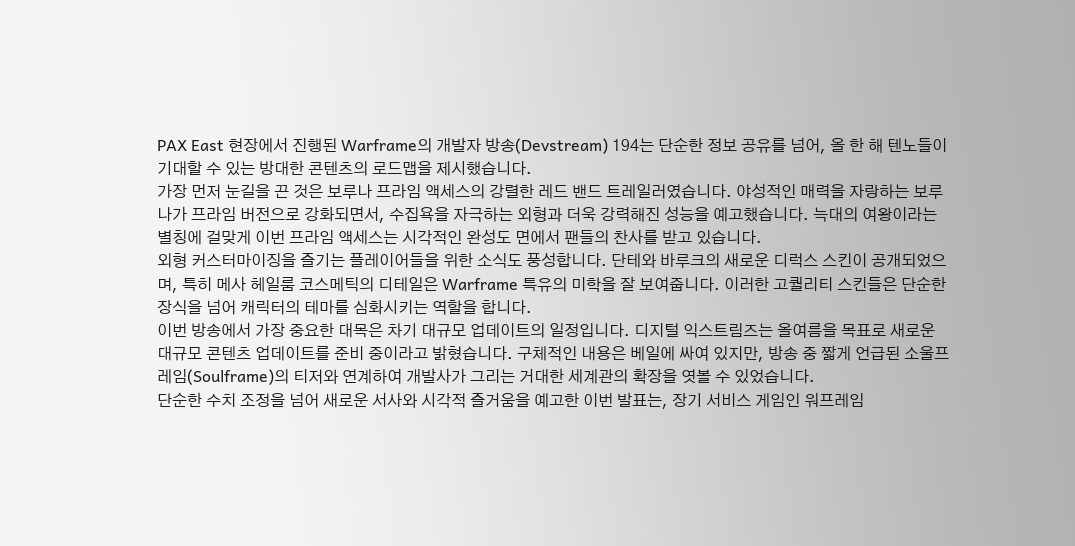PAX East 현장에서 진행된 Warframe의 개발자 방송(Devstream) 194는 단순한 정보 공유를 넘어, 올 한 해 텐노들이 기대할 수 있는 방대한 콘텐츠의 로드맵을 제시했습니다.
가장 먼저 눈길을 끈 것은 보루나 프라임 액세스의 강렬한 레드 밴드 트레일러였습니다. 야성적인 매력을 자랑하는 보루나가 프라임 버전으로 강화되면서, 수집욕을 자극하는 외형과 더욱 강력해진 성능을 예고했습니다. 늑대의 여왕이라는 별칭에 걸맞게 이번 프라임 액세스는 시각적인 완성도 면에서 팬들의 찬사를 받고 있습니다.
외형 커스터마이징을 즐기는 플레이어들을 위한 소식도 풍성합니다. 단테와 바루크의 새로운 디럭스 스킨이 공개되었으며, 특히 메사 헤일룸 코스메틱의 디테일은 Warframe 특유의 미학을 잘 보여줍니다. 이러한 고퀄리티 스킨들은 단순한 장식을 넘어 캐릭터의 테마를 심화시키는 역할을 합니다.
이번 방송에서 가장 중요한 대목은 차기 대규모 업데이트의 일정입니다. 디지털 익스트림즈는 올여름을 목표로 새로운 대규모 콘텐츠 업데이트를 준비 중이라고 밝혔습니다. 구체적인 내용은 베일에 싸여 있지만, 방송 중 짧게 언급된 소울프레임(Soulframe)의 티저와 연계하여 개발사가 그리는 거대한 세계관의 확장을 엿볼 수 있었습니다.
단순한 수치 조정을 넘어 새로운 서사와 시각적 즐거움을 예고한 이번 발표는, 장기 서비스 게임인 워프레임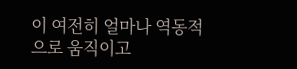이 여전히 얼마나 역동적으로 움직이고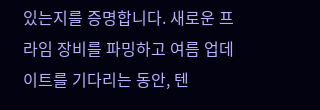있는지를 증명합니다. 새로운 프라임 장비를 파밍하고 여름 업데이트를 기다리는 동안, 텐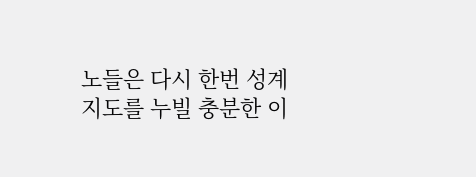노들은 다시 한번 성계 지도를 누빌 충분한 이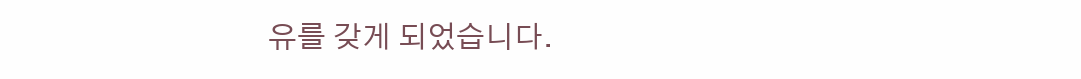유를 갖게 되었습니다.